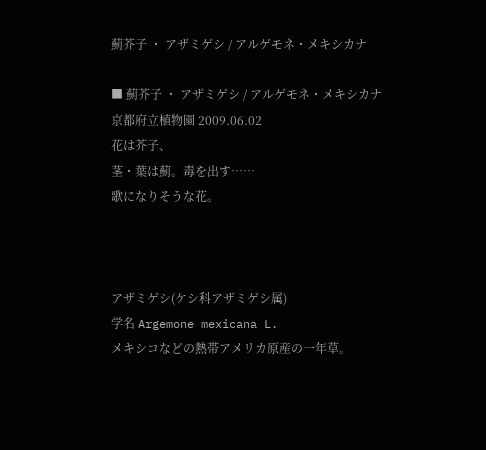薊芥子 ・ アザミゲシ / アルゲモネ・メキシカナ

■ 薊芥子 ・ アザミゲシ / アルゲモネ・メキシカナ
京都府立植物園 2009.06.02
花は芥子、
茎・葉は薊。毒を出す……
歌になりそうな花。



アザミゲシ(ケシ科アザミゲシ属)
学名 Argemone mexicana L.
メキシコなどの熱帯アメリカ原産の一年草。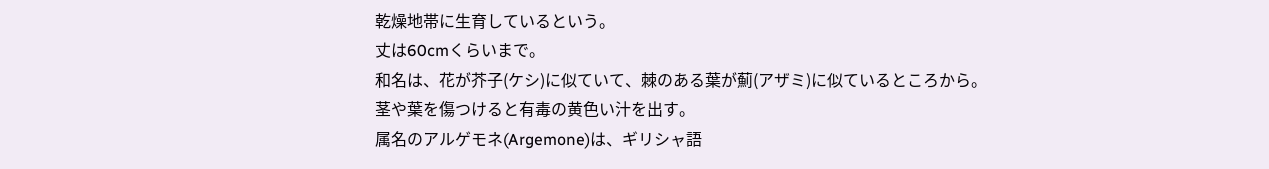乾燥地帯に生育しているという。
丈は60cmくらいまで。
和名は、花が芥子(ケシ)に似ていて、棘のある葉が薊(アザミ)に似ているところから。
茎や葉を傷つけると有毒の黄色い汁を出す。
属名のアルゲモネ(Argemone)は、ギリシャ語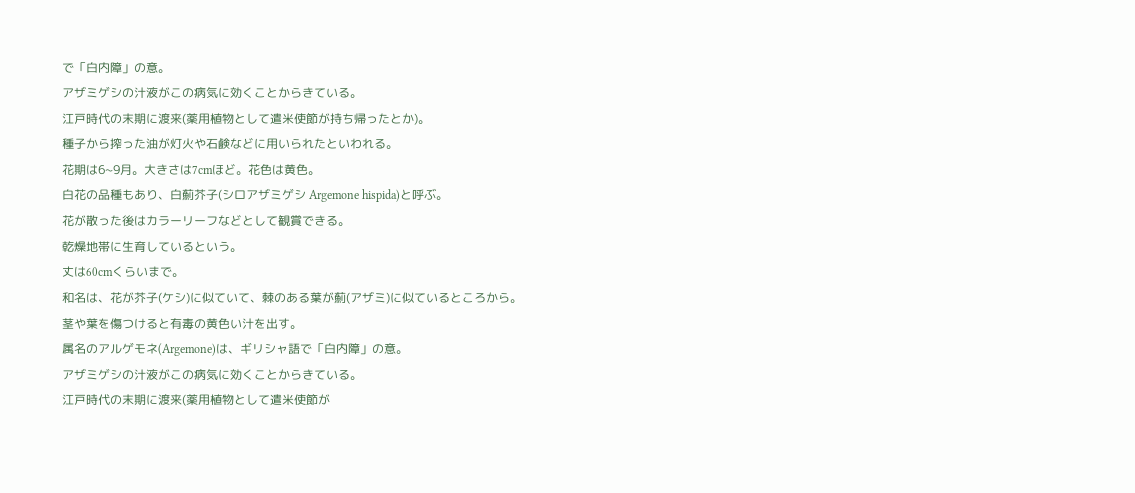で「白内障」の意。
アザミゲシの汁液がこの病気に効くことからきている。
江戸時代の末期に渡来(薬用植物として遣米使節が持ち帰ったとか)。
種子から搾った油が灯火や石鹸などに用いられたといわれる。
花期は6~9月。大きさは7cmほど。花色は黄色。
白花の品種もあり、白薊芥子(シロアザミゲシ Argemone hispida)と呼ぶ。
花が散った後はカラーリーフなどとして観賞できる。
乾燥地帯に生育しているという。
丈は60cmくらいまで。
和名は、花が芥子(ケシ)に似ていて、棘のある葉が薊(アザミ)に似ているところから。
茎や葉を傷つけると有毒の黄色い汁を出す。
属名のアルゲモネ(Argemone)は、ギリシャ語で「白内障」の意。
アザミゲシの汁液がこの病気に効くことからきている。
江戸時代の末期に渡来(薬用植物として遣米使節が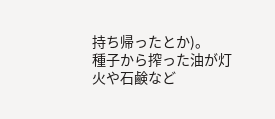持ち帰ったとか)。
種子から搾った油が灯火や石鹸など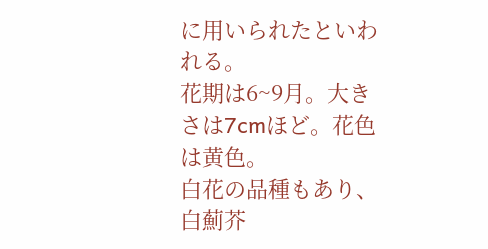に用いられたといわれる。
花期は6~9月。大きさは7cmほど。花色は黄色。
白花の品種もあり、白薊芥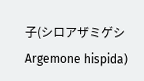子(シロアザミゲシ Argemone hispida)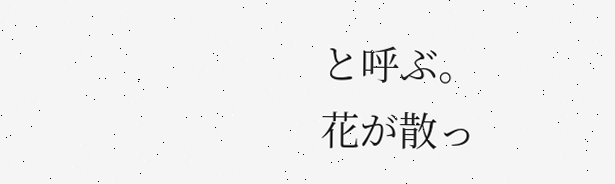と呼ぶ。
花が散っ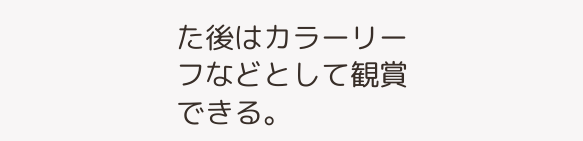た後はカラーリーフなどとして観賞できる。